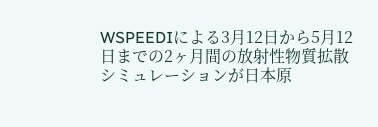WSPEEDIによる3月12日から5月12日までの2ヶ月間の放射性物質拡散シミュレーションが日本原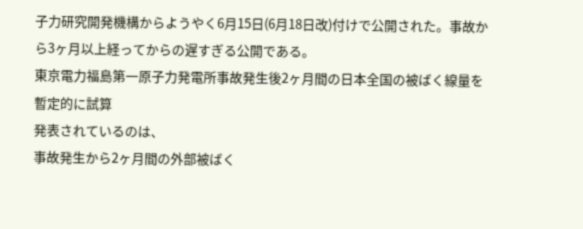子力研究開発機構からようやく6月15日(6月18日改)付けで公開された。事故から3ヶ月以上経ってからの遅すぎる公開である。
東京電力福島第一原子力発電所事故発生後2ヶ月間の日本全国の被ばく線量を暫定的に試算
発表されているのは、
事故発生から2ヶ月間の外部被ばく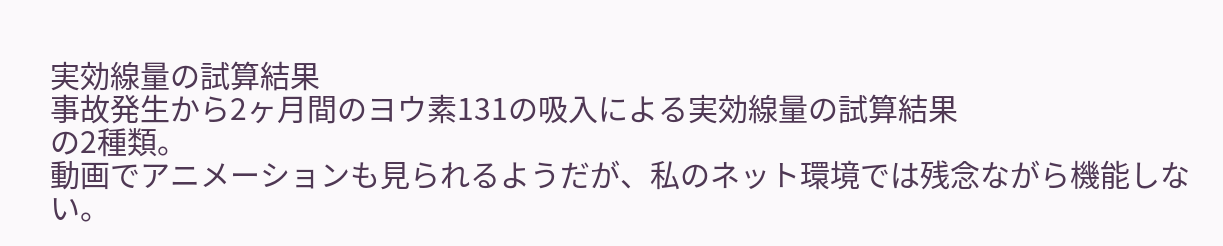実効線量の試算結果
事故発生から2ヶ月間のヨウ素131の吸入による実効線量の試算結果
の2種類。
動画でアニメーションも見られるようだが、私のネット環境では残念ながら機能しない。